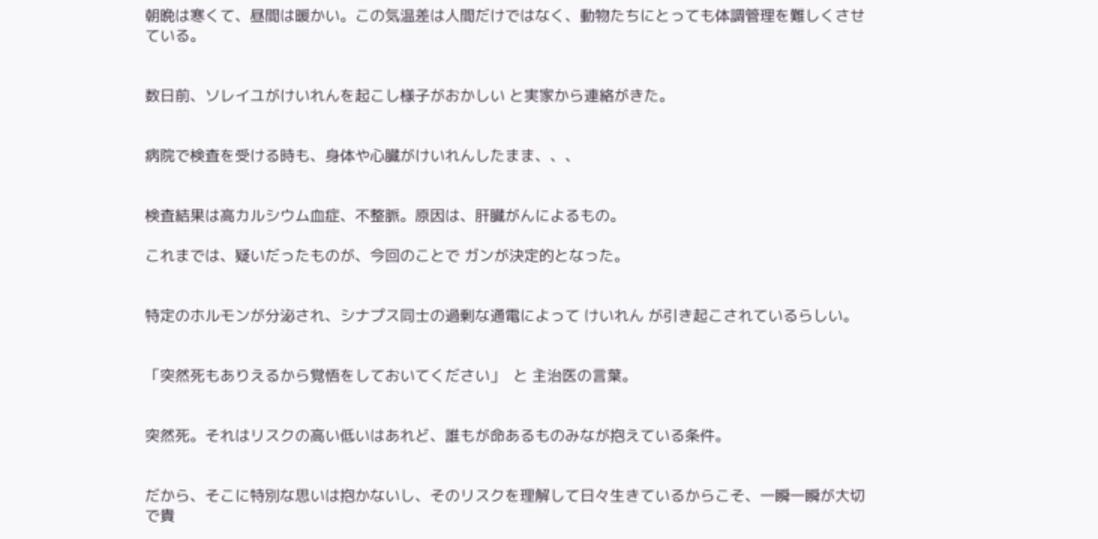朝晩は寒くて、昼間は暖かい。この気温差は人間だけではなく、動物たちにとっても体調管理を難しくさせている。


数日前、ソレイユがけいれんを起こし様子がおかしい と実家から連絡がきた。


病院で検査を受ける時も、身体や心臓がけいれんしたまま、、、


検査結果は高カルシウム血症、不整脈。原因は、肝臓がんによるもの。

これまでは、疑いだったものが、今回のことで ガンが決定的となった。


特定のホルモンが分泌され、シナプス同士の過剰な通電によって けいれん が引き起こされているらしい。


「突然死もありえるから覚悟をしておいてください」  と 主治医の言葉。


突然死。それはリスクの高い低いはあれど、誰もが命あるものみなが抱えている条件。


だから、そこに特別な思いは抱かないし、そのリスクを理解して日々生きているからこそ、一瞬一瞬が大切で貴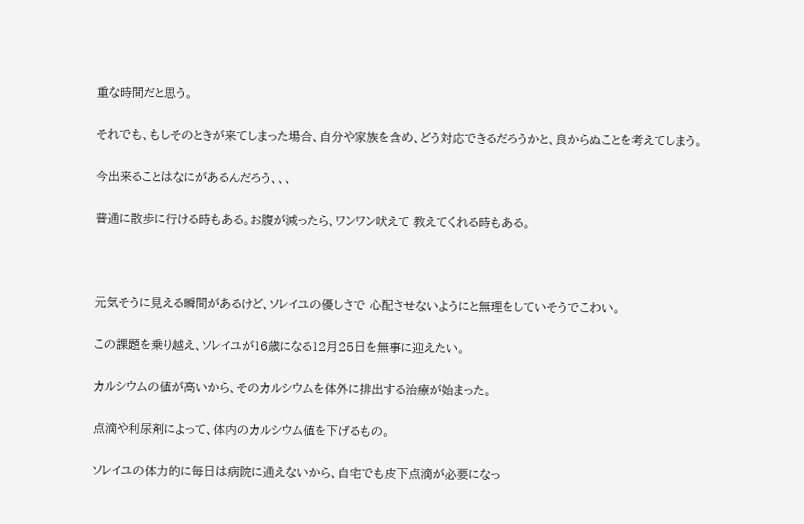重な時間だと思う。


それでも、もしそのときが来てしまった場合、自分や家族を含め、どう対応できるだろうかと、良からぬことを考えてしまう。


今出来ることはなにがあるんだろう、、、


普通に散歩に行ける時もある。お腹が減ったら、ワンワン吠えて 教えてくれる時もある。





元気そうに見える瞬間があるけど、ソレイユの優しさで 心配させないようにと無理をしていそうでこわい。


この課題を乗り越え、ソレイユが16歳になる12月25日を無事に迎えたい。


カルシウムの値が高いから、そのカルシウムを体外に排出する治療が始まった。


点滴や利尿剤によって、体内のカルシウム値を下げるもの。


ソレイユの体力的に毎日は病院に通えないから、自宅でも皮下点滴が必要になっ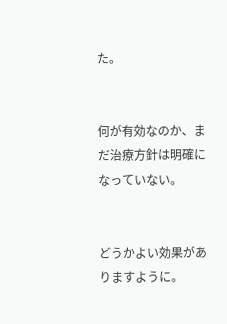た。


何が有効なのか、まだ治療方針は明確になっていない。


どうかよい効果がありますように。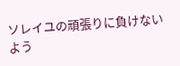ソレイユの頑張りに負けないよう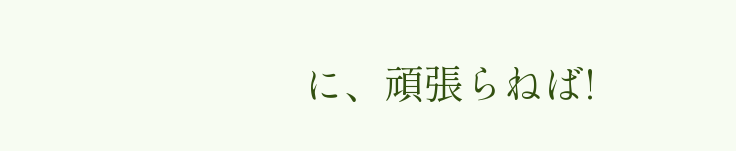に、頑張らねば!